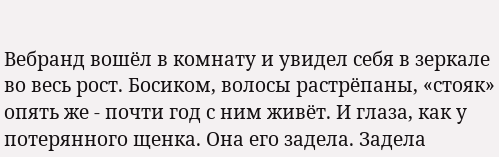Вебранд вошёл в комнату и увидел себя в зеркале во весь рост. Босиком, волосы растрёпаны, «стояк» опять же - почти год с ним живёт. И глаза, как у потерянного щенка. Она его задела. Задела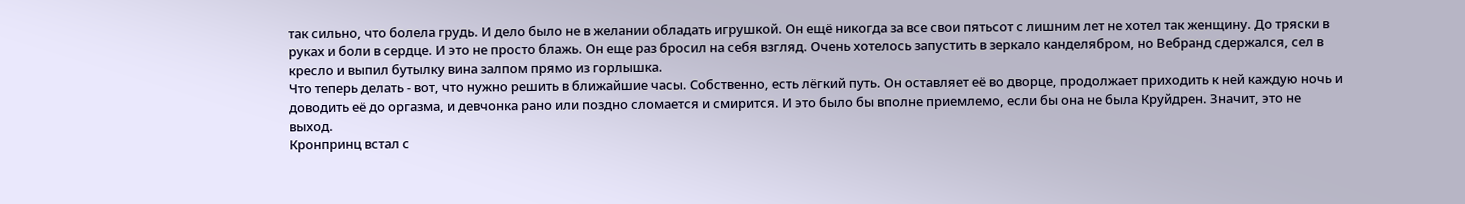так сильно, что болела грудь. И дело было не в желании обладать игрушкой. Он ещё никогда за все свои пятьсот с лишним лет не хотел так женщину. До тряски в руках и боли в сердце. И это не просто блажь. Он еще раз бросил на себя взгляд. Очень хотелось запустить в зеркало канделябром, но Вебранд сдержался, сел в кресло и выпил бутылку вина залпом прямо из горлышка.
Что теперь делать - вот, что нужно решить в ближайшие часы. Собственно, есть лёгкий путь. Он оставляет её во дворце, продолжает приходить к ней каждую ночь и доводить её до оргазма, и девчонка рано или поздно сломается и смирится. И это было бы вполне приемлемо, если бы она не была Круйдрен. Значит, это не выход.
Кронпринц встал с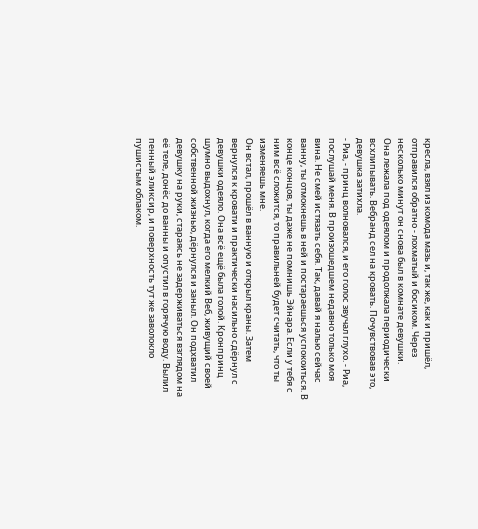кресла, взял из комода мазь и, так же, как и пришёл, отправился обратно - лохматый и босиком. Через несколько минут он снова был в комнате девушки.
Она лежала под одеялом и продолжала периодически всхлипывать. Вебранд сел на кровать. Почувствовав это, девушка затихла.
- Риа, - принц волновался, и его голос звучал глухо. - Риа, послушай меня. В произошедшем недавно только моя вина. Не смей истязать себя. Так, давай я налью сейчас ванну, ты отмокнешь в ней и постараешься успокоиться. В конце концов, ты даже не помнишь Эйнара. Если у тебя с ним всё сложится, то правильней будет считать, что ты изменяешь мне.
Он встал, прошёл в ванную и открыл краны. Затем вернулся к кровати и практически насильно сдёрнул с девушки одеяло. Она всё ещё была голой. Кронпринц шумно выдохнул, когда его мелкий Веб, живущий своей собственной жизнью, дёрнулся и заныл. Он подхватил девушку на руки, стараясь не задерживаться взглядом на её теле, донёс до ванны и опустил в горячую воду. Вылил пенный эликсир, и поверхность тут же заволокло пушистым облаком.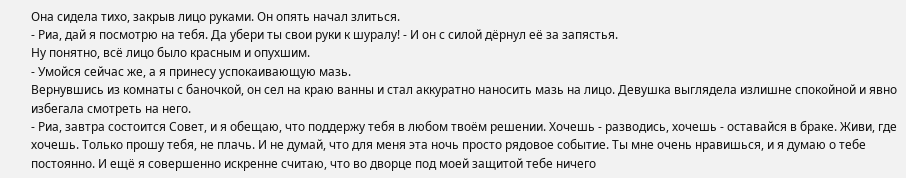Она сидела тихо, закрыв лицо руками. Он опять начал злиться.
- Риа, дай я посмотрю на тебя. Да убери ты свои руки к шуралу! - И он с силой дёрнул её за запястья.
Ну понятно, всё лицо было красным и опухшим.
- Умойся сейчас же, а я принесу успокаивающую мазь.
Вернувшись из комнаты с баночкой, он сел на краю ванны и стал аккуратно наносить мазь на лицо. Девушка выглядела излишне спокойной и явно избегала смотреть на него.
- Риа, завтра состоится Совет, и я обещаю, что поддержу тебя в любом твоём решении. Хочешь - разводись, хочешь - оставайся в браке. Живи, где хочешь. Только прошу тебя, не плачь. И не думай, что для меня эта ночь просто рядовое событие. Ты мне очень нравишься, и я думаю о тебе постоянно. И ещё я совершенно искренне считаю, что во дворце под моей защитой тебе ничего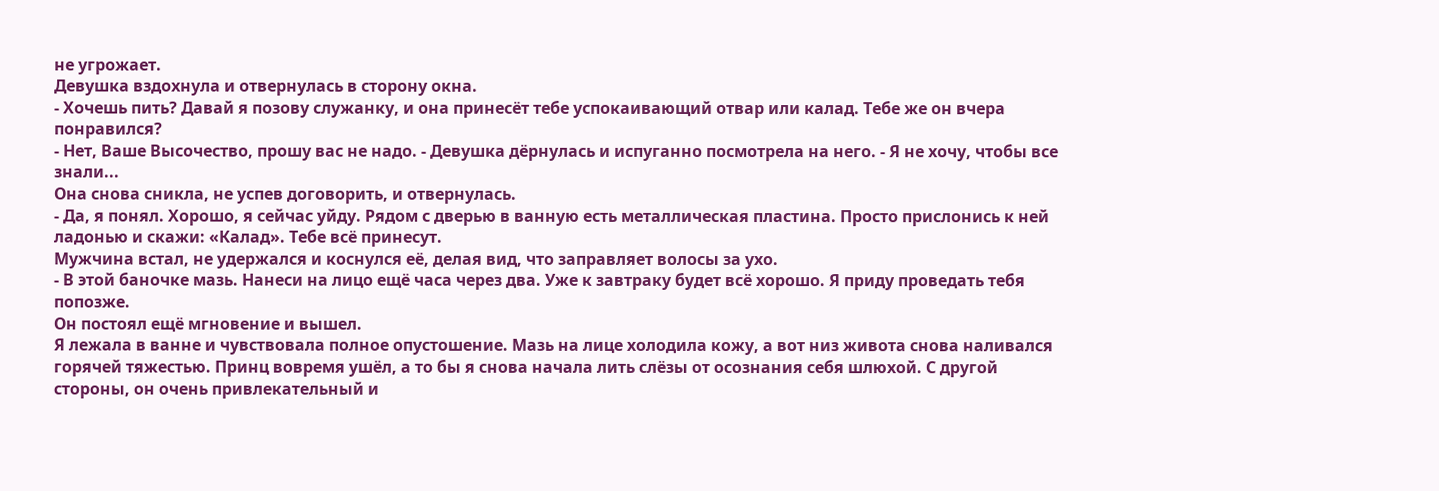не угрожает.
Девушка вздохнула и отвернулась в сторону окна.
- Хочешь пить? Давай я позову служанку, и она принесёт тебе успокаивающий отвар или калад. Тебе же он вчера понравился?
- Нет, Ваше Высочество, прошу вас не надо. - Девушка дёрнулась и испуганно посмотрела на него. - Я не хочу, чтобы все знали...
Она снова сникла, не успев договорить, и отвернулась.
- Да, я понял. Хорошо, я сейчас уйду. Рядом с дверью в ванную есть металлическая пластина. Просто прислонись к ней ладонью и скажи: «Калад». Тебе всё принесут.
Мужчина встал, не удержался и коснулся её, делая вид, что заправляет волосы за ухо.
- В этой баночке мазь. Нанеси на лицо ещё часа через два. Уже к завтраку будет всё хорошо. Я приду проведать тебя попозже.
Он постоял ещё мгновение и вышел.
Я лежала в ванне и чувствовала полное опустошение. Мазь на лице холодила кожу, а вот низ живота снова наливался горячей тяжестью. Принц вовремя ушёл, а то бы я снова начала лить слёзы от осознания себя шлюхой. С другой стороны, он очень привлекательный и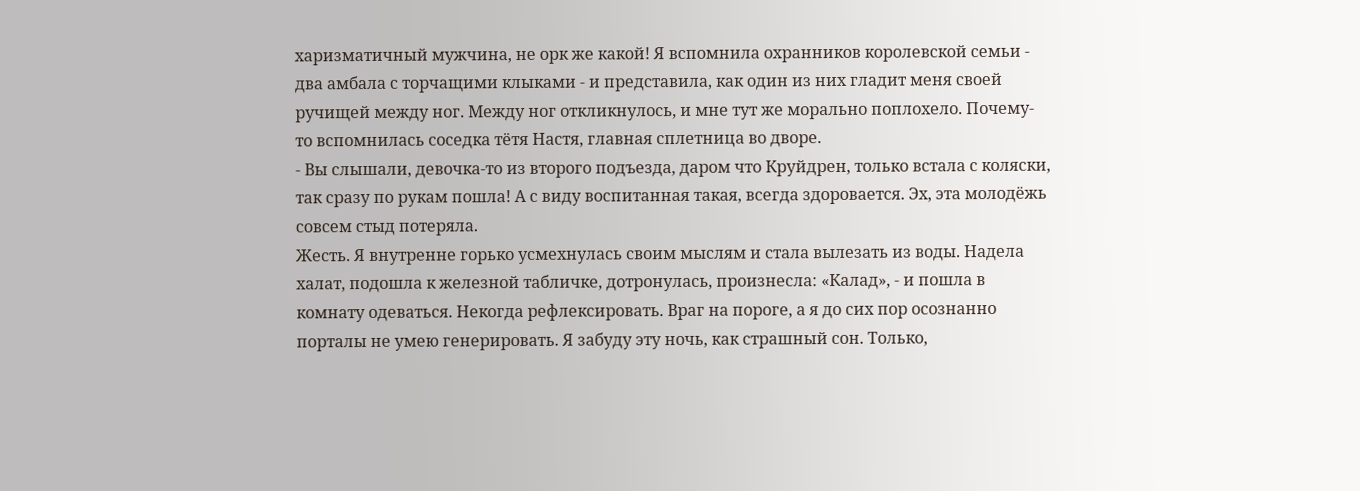харизматичный мужчина, не орк же какой! Я вспомнила охранников королевской семьи - два амбала с торчащими клыками - и представила, как один из них гладит меня своей ручищей между ног. Между ног откликнулось, и мне тут же морально поплохело. Почему-то вспомнилась соседка тётя Настя, главная сплетница во дворе.
- Вы слышали, девочка-то из второго подъезда, даром что Круйдрен, только встала с коляски, так сразу по рукам пошла! А с виду воспитанная такая, всегда здоровается. Эх, эта молодёжь совсем стыд потеряла.
Жесть. Я внутренне горько усмехнулась своим мыслям и стала вылезать из воды. Надела халат, подошла к железной табличке, дотронулась, произнесла: «Калад», - и пошла в комнату одеваться. Некогда рефлексировать. Враг на пороге, а я до сих пор осознанно порталы не умею генерировать. Я забуду эту ночь, как страшный сон. Только,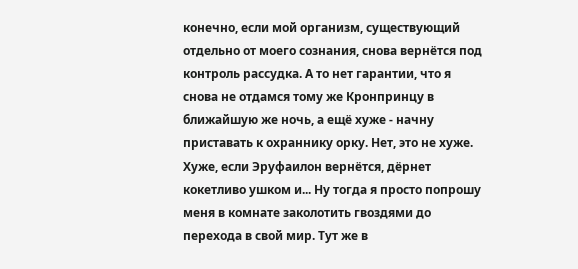конечно, если мой организм, существующий отдельно от моего сознания, снова вернётся под контроль рассудка. А то нет гарантии, что я снова не отдамся тому же Кронпринцу в ближайшую же ночь, а ещё хуже - начну приставать к охраннику орку. Нет, это не хуже. Хуже, если Эруфаилон вернётся, дёрнет кокетливо ушком и... Ну тогда я просто попрошу меня в комнате заколотить гвоздями до перехода в свой мир. Тут же в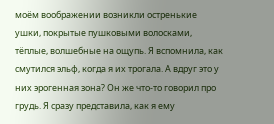моём воображении возникли остренькие ушки, покрытые пушковыми волосками, тёплые, волшебные на ощупь. Я вспомнила, как смутился эльф, когда я их трогала. А вдруг это у них эрогенная зона? Он же что-то говорил про грудь. Я сразу представила, как я ему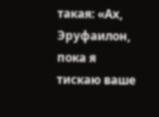такая: «Ах, Эруфаилон, пока я тискаю ваше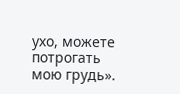ухо, можете потрогать мою грудь».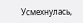Усмехнулась,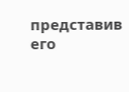представив его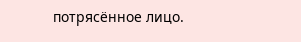потрясённое лицо.